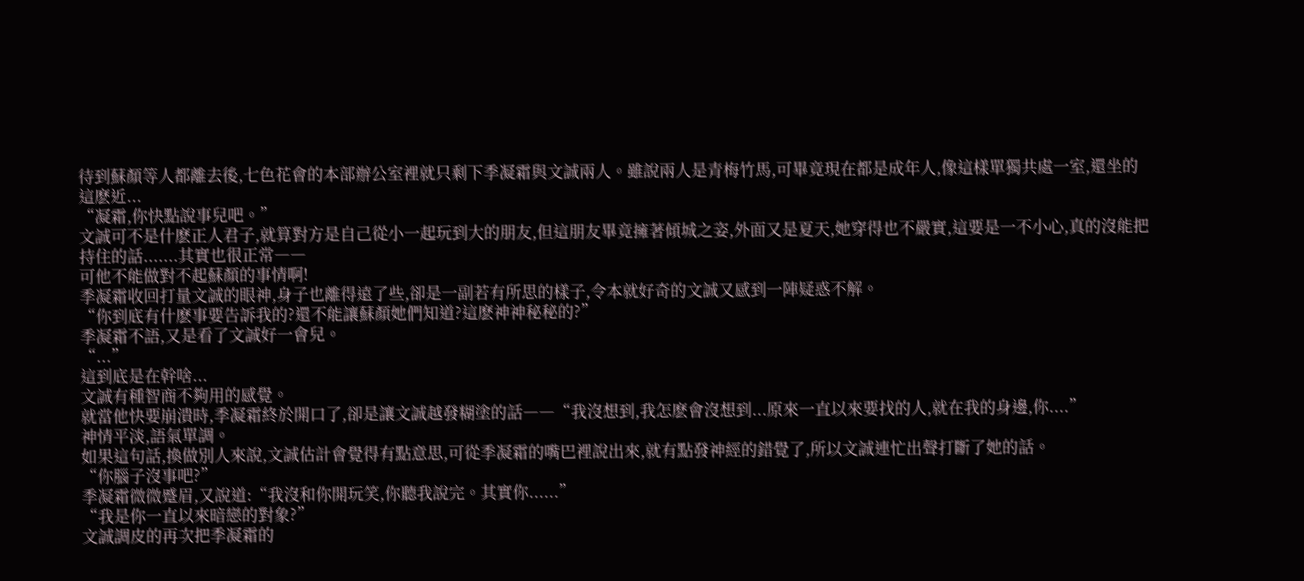待到蘇顏等人都離去後,七色花會的本部辦公室裡就只剩下季凝霜與文誠兩人。雖說兩人是青梅竹馬,可畢竟現在都是成年人,像這樣單獨共處一室,還坐的這麽近...
“凝霜,你快點說事兒吧。”
文誠可不是什麽正人君子,就算對方是自己從小一起玩到大的朋友,但這朋友畢竟擁著傾城之姿,外面又是夏天,她穿得也不嚴實,這要是一不小心,真的沒能把持住的話.......其實也很正常――
可他不能做對不起蘇顏的事情啊!
季凝霜收回打量文誠的眼神,身子也離得遠了些,卻是一副若有所思的樣子,令本就好奇的文誠又感到一陣疑惑不解。
“你到底有什麽事要告訴我的?還不能讓蘇顏她們知道?這麽神神秘秘的?”
季凝霜不語,又是看了文誠好一會兒。
“...”
這到底是在幹啥...
文誠有種智商不夠用的感覺。
就當他快要崩潰時,季凝霜終於開口了,卻是讓文誠越發糊塗的話――“我沒想到,我怎麽會沒想到...原來一直以來要找的人,就在我的身邊,你....”
神情平淡,語氣單調。
如果這句話,換做別人來說,文誠估計會覺得有點意思,可從季凝霜的嘴巴裡說出來,就有點發神經的錯覺了,所以文誠連忙出聲打斷了她的話。
“你腦子沒事吧?”
季凝霜微微蹙眉,又說道:“我沒和你開玩笑,你聽我說完。其實你......”
“我是你一直以來暗戀的對象?”
文誠調皮的再次把季凝霜的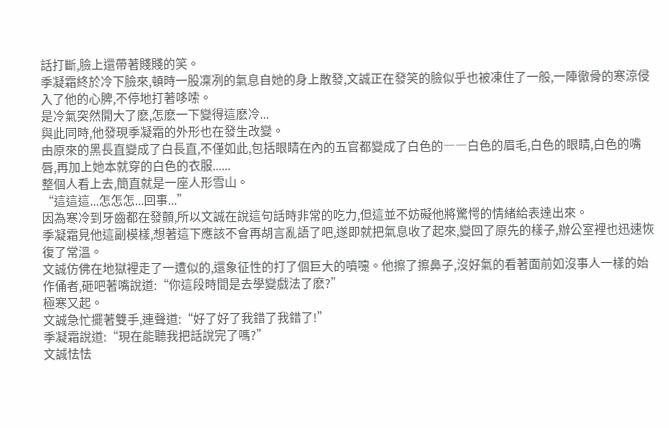話打斷,臉上還帶著賤賤的笑。
季凝霜終於冷下臉來,頓時一股凜冽的氣息自她的身上散發,文誠正在發笑的臉似乎也被凍住了一般,一陣徹骨的寒涼侵入了他的心脾,不停地打著哆嗦。
是冷氣突然開大了麽,怎麽一下變得這麽冷...
與此同時,他發現季凝霜的外形也在發生改變。
由原來的黑長直變成了白長直,不僅如此,包括眼睛在內的五官都變成了白色的――白色的眉毛,白色的眼睛,白色的嘴唇,再加上她本就穿的白色的衣服......
整個人看上去,簡直就是一座人形雪山。
“這這這...怎怎怎...回事...”
因為寒冷到牙齒都在發顫,所以文誠在說這句話時非常的吃力,但這並不妨礙他將驚愕的情緒給表達出來。
季凝霜見他這副模樣,想著這下應該不會再胡言亂語了吧,遂即就把氣息收了起來,變回了原先的樣子,辦公室裡也迅速恢復了常溫。
文誠仿佛在地獄裡走了一遭似的,還象征性的打了個巨大的噴嚏。他擦了擦鼻子,沒好氣的看著面前如沒事人一樣的始作俑者,砸吧著嘴說道:“你這段時間是去學變戲法了麽?”
極寒又起。
文誠急忙擺著雙手,連聲道:“好了好了我錯了我錯了!”
季凝霜說道:“現在能聽我把話說完了嗎?”
文誠怯怯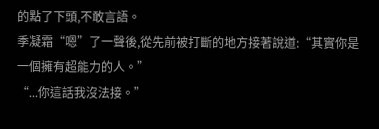的點了下頭,不敢言語。
季凝霜“嗯”了一聲後,從先前被打斷的地方接著說道:“其實你是一個擁有超能力的人。”
“...你這話我沒法接。”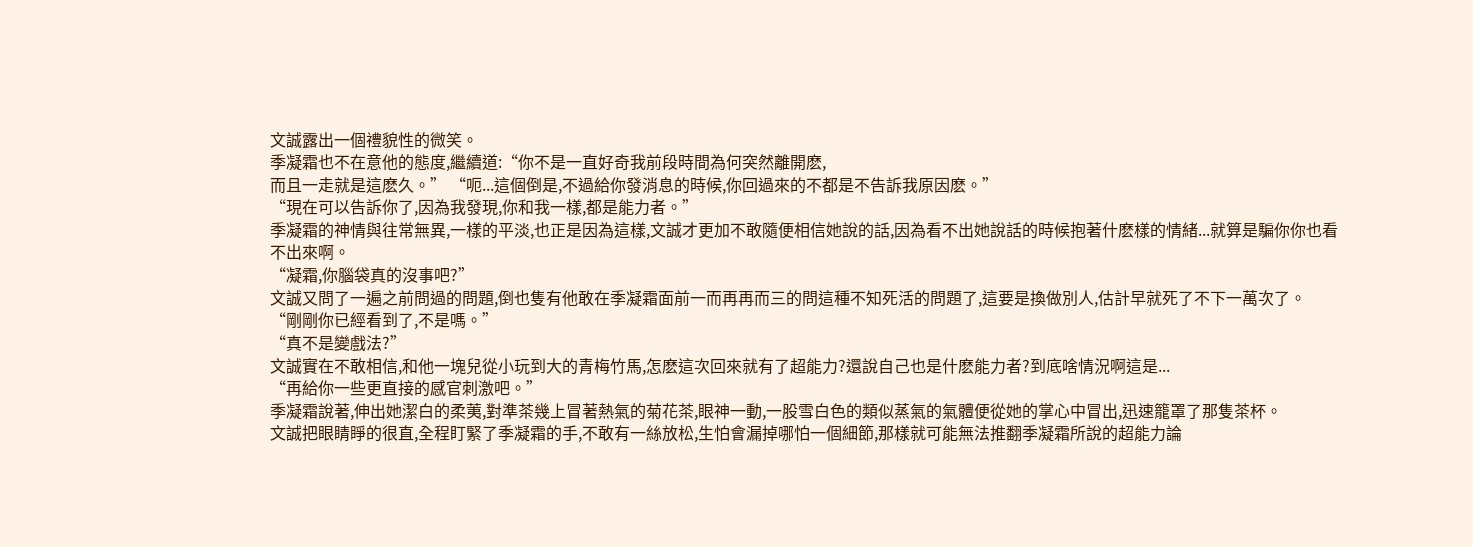文誠露出一個禮貌性的微笑。
季凝霜也不在意他的態度,繼續道:“你不是一直好奇我前段時間為何突然離開麽,
而且一走就是這麽久。” “呃...這個倒是,不過給你發消息的時候,你回過來的不都是不告訴我原因麽。”
“現在可以告訴你了,因為我發現,你和我一樣,都是能力者。”
季凝霜的神情與往常無異,一樣的平淡,也正是因為這樣,文誠才更加不敢隨便相信她說的話,因為看不出她說話的時候抱著什麽樣的情緒...就算是騙你你也看不出來啊。
“凝霜,你腦袋真的沒事吧?”
文誠又問了一遍之前問過的問題,倒也隻有他敢在季凝霜面前一而再再而三的問這種不知死活的問題了,這要是換做別人,估計早就死了不下一萬次了。
“剛剛你已經看到了,不是嗎。”
“真不是變戲法?”
文誠實在不敢相信,和他一塊兒從小玩到大的青梅竹馬,怎麽這次回來就有了超能力?還說自己也是什麽能力者?到底啥情況啊這是...
“再給你一些更直接的感官刺激吧。”
季凝霜說著,伸出她潔白的柔荑,對準茶幾上冒著熱氣的菊花茶,眼神一動,一股雪白色的類似蒸氣的氣體便從她的掌心中冒出,迅速籠罩了那隻茶杯。
文誠把眼睛睜的很直,全程盯緊了季凝霜的手,不敢有一絲放松,生怕會漏掉哪怕一個細節,那樣就可能無法推翻季凝霜所說的超能力論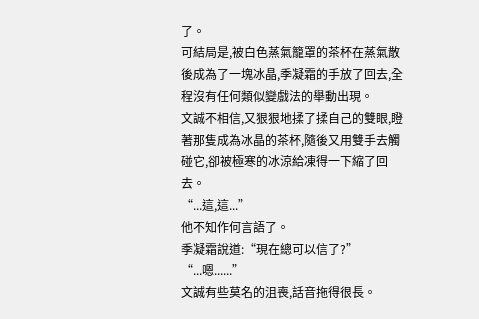了。
可結局是,被白色蒸氣籠罩的茶杯在蒸氣散後成為了一塊冰晶,季凝霜的手放了回去,全程沒有任何類似變戲法的舉動出現。
文誠不相信,又狠狠地揉了揉自己的雙眼,瞪著那隻成為冰晶的茶杯,隨後又用雙手去觸碰它,卻被極寒的冰涼給凍得一下縮了回去。
“...這,這...”
他不知作何言語了。
季凝霜說道:“現在總可以信了?”
“...嗯......”
文誠有些莫名的沮喪,話音拖得很長。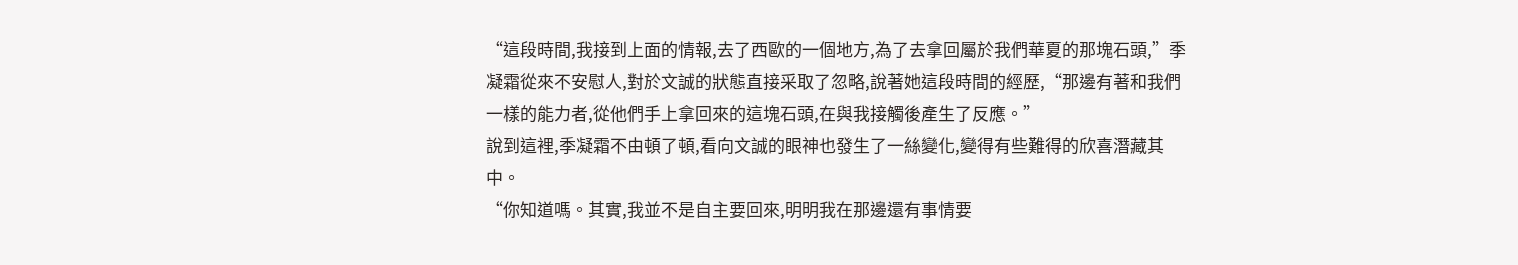“這段時間,我接到上面的情報,去了西歐的一個地方,為了去拿回屬於我們華夏的那塊石頭,”季凝霜從來不安慰人,對於文誠的狀態直接采取了忽略,說著她這段時間的經歷,“那邊有著和我們一樣的能力者,從他們手上拿回來的這塊石頭,在與我接觸後產生了反應。”
說到這裡,季凝霜不由頓了頓,看向文誠的眼神也發生了一絲變化,變得有些難得的欣喜潛藏其中。
“你知道嗎。其實,我並不是自主要回來,明明我在那邊還有事情要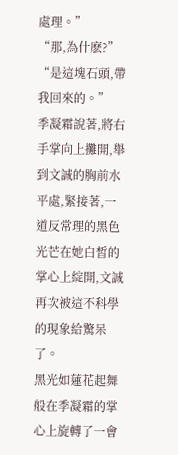處理。”
“那,為什麽?”
“是這塊石頭,帶我回來的。”
季凝霜說著,將右手掌向上攤開,舉到文誠的胸前水平處,緊接著,一道反常理的黑色光芒在她白皙的掌心上綻開,文誠再次被這不科學的現象給驚呆了。
黑光如蓮花起舞般在季凝霜的掌心上旋轉了一會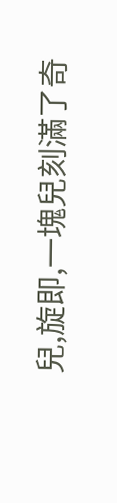兒,旋即,一塊兒刻滿了奇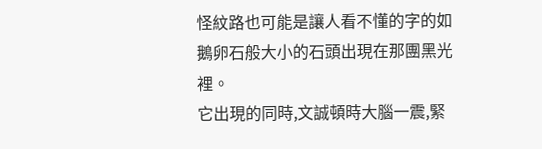怪紋路也可能是讓人看不懂的字的如鵝卵石般大小的石頭出現在那團黑光裡。
它出現的同時,文誠頓時大腦一震,緊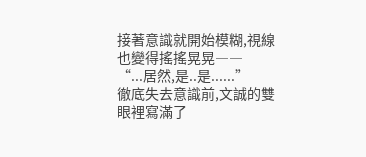接著意識就開始模糊,視線也變得搖搖晃晃――
“...居然,是..是......”
徹底失去意識前,文誠的雙眼裡寫滿了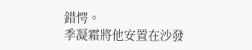錯愕。
季凝霜將他安置在沙發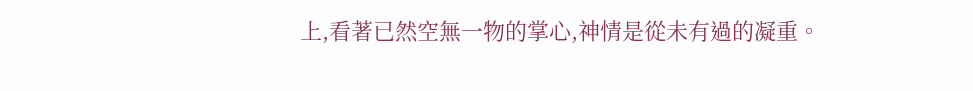上,看著已然空無一物的掌心,神情是從未有過的凝重。